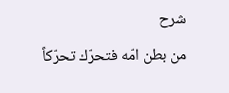شرح
من بطن امّه فتحرّك تحرّكاً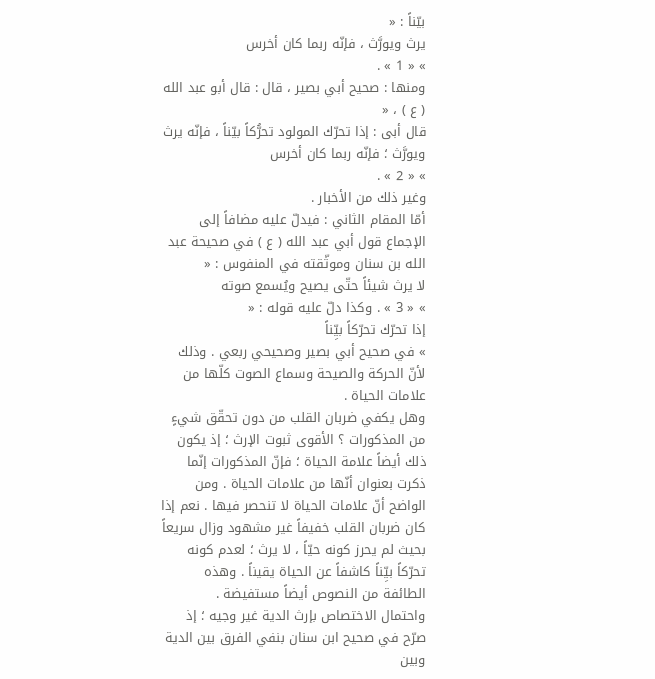بيّناً : «
يرث ويورَّث ، فإنّه ربما كان أخرس
» « 1 » .
ومنها : صحيح أبي بصير ، قال : قال أبو عبد الله ( ع ) ، «
قال أبى : إذا تحرّك المولود تحرُّكاً بيّناً ، فإنّه يرث ويورَّث ؛ فإنّه ربما كان أخرس
» « 2 » .
وغير ذلك من الأخبار .
أمّا المقام الثاني : فيدلّ عليه مضافاً إلى الإجماع قول أبي عبد الله ( ع ) في صحيحة عبد الله بن سنان وموثّقته في المنفوس : «
لا يرث شيئاً حتّى يصيح ويُسمع صوته
» « 3 » . وكذا دلّ عليه قوله : «
إذا تحرّك تحرّكاً بيِّناً
» في صحيح أبي بصير وصحيحي ربعي . وذلك لأنّ الحركة والصيحة وسماع الصوت كلّها من علامات الحياة .
وهل يكفي ضربان القلب من دون تحقّق شيءٍ من المذكورات ؟ الأقوى ثبوت الإرث ؛ إذ يكون ذلك أيضاً علامة الحياة ؛ فإنّ المذكورات إنّما ذكرت بعنوان أنّها من علامات الحياة . ومن الواضح أنّ علامات الحياة لا تنحصر فيها . نعم إذا كان ضربان القلب خفيفاً غير مشهود وزال سريعاً بحيث لم يحرز كونه حيّاً ، لا يرث ؛ لعدم كونه تحرّكاً بيِّناً كاشفاً عن الحياة يقيناً . وهذه الطائفة من النصوص أيضاً مستفيضة .
واحتمال الاختصاص بإرث الدية غير وجيه ؛ إذ صرّح في صحيح ابن سنان بنفي الفرق بين الدية وبين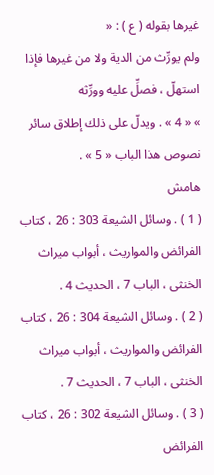غيرها بقوله ( ع ) : «
ولم يورِّث من الدية ولا من غيرها فإذا استهلّ ، فصلِّ عليه وورِّثه
» « 4 » . ويدلّ على ذلك إطلاق سائر نصوص هذا الباب « 5 » .
هامش
( 1 ) . وسائل الشيعة 303 : 26 ، كتاب الفرائض والمواريث ، أبواب ميراث الخنثى ، الباب 7 ، الحديث 4 .
( 2 ) . وسائل الشيعة 304 : 26 ، كتاب الفرائض والمواريث ، أبواب ميراث الخنثى ، الباب 7 ، الحديث 7 .
( 3 ) . وسائل الشيعة 302 : 26 ، كتاب الفرائض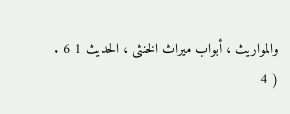والمواريث ، أبواب ميراث الخنثى ، الحديث 1 6 .
( 4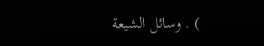) . وسائل الشيعة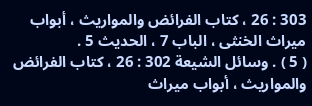303 : 26 ، كتاب الفرائض والمواريث ، أبواب ميراث الخنثى ، الباب 7 ، الحديث 5 .
( 5 ) . وسائل الشيعة 302 : 26 ، كتاب الفرائض والمواريث ، أبواب ميراث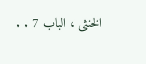الخنثى ، الباب 7 . .